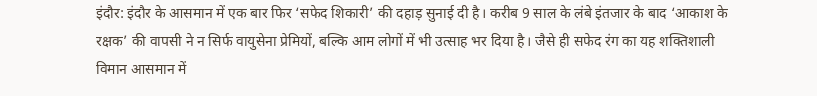इंदौर: इंदौर के आसमान में एक बार फिर ‘सफेद शिकारी’ की दहाड़ सुनाई दी है। करीब 9 साल के लंबे इंतजार के बाद ‘आकाश के रक्षक’ की वापसी ने न सिर्फ वायुसेना प्रेमियों, बल्कि आम लोगों में भी उत्साह भर दिया है। जैसे ही सफेद रंग का यह शक्तिशाली विमान आसमान में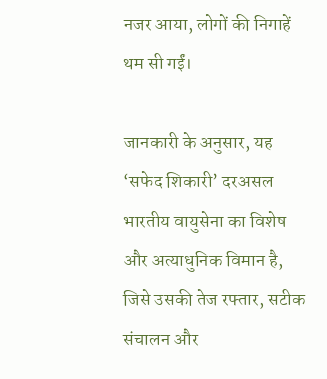नजर आया, लोगों की निगाहें थम सी गईं।

जानकारी के अनुसार, यह ‘सफेद शिकारी’ दरअसल भारतीय वायुसेना का विशेष और अत्याधुनिक विमान है, जिसे उसकी तेज रफ्तार, सटीक संचालन और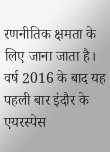रणनीतिक क्षमता के लिए जाना जाता है। वर्ष 2016 के बाद यह पहली बार इंदौर के एयरस्पेस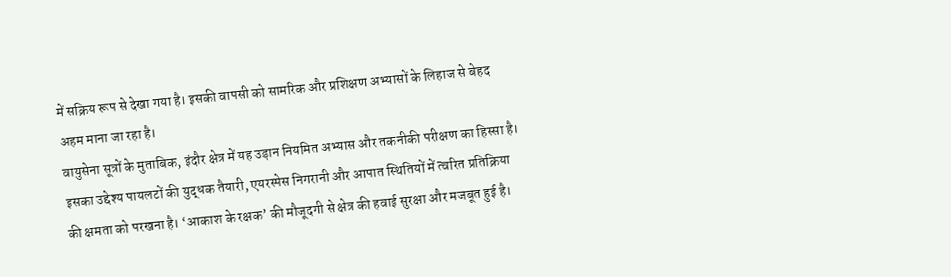में सक्रिय रूप से देखा गया है। इसकी वापसी को सामरिक और प्रशिक्षण अभ्यासों के लिहाज से बेहद अहम माना जा रहा है।
वायुसेना सूत्रों के मुताबिक, इंदौर क्षेत्र में यह उड़ान नियमित अभ्यास और तकनीकी परीक्षण का हिस्सा है। इसका उद्देश्य पायलटों की युद्धक तैयारी, एयरस्पेस निगरानी और आपात स्थितियों में त्वरित प्रतिक्रिया की क्षमता को परखना है। ‘आकाश के रक्षक’ की मौजूदगी से क्षेत्र की हवाई सुरक्षा और मजबूत हुई है।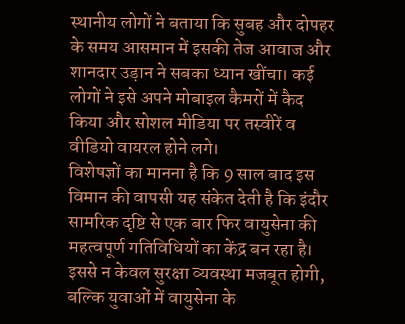स्थानीय लोगों ने बताया कि सुबह और दोपहर के समय आसमान में इसकी तेज आवाज और शानदार उड़ान ने सबका ध्यान खींचा। कई लोगों ने इसे अपने मोबाइल कैमरों में कैद किया और सोशल मीडिया पर तस्वीरें व वीडियो वायरल होने लगे।
विशेषज्ञों का मानना है कि 9 साल बाद इस विमान की वापसी यह संकेत देती है कि इंदौर सामरिक दृष्टि से एक बार फिर वायुसेना की महत्वपूर्ण गतिविधियों का केंद्र बन रहा है। इससे न केवल सुरक्षा व्यवस्था मजबूत होगी, बल्कि युवाओं में वायुसेना के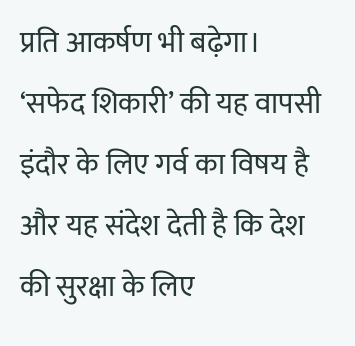प्रति आकर्षण भी बढ़ेगा।
‘सफेद शिकारी’ की यह वापसी इंदौर के लिए गर्व का विषय है और यह संदेश देती है कि देश की सुरक्षा के लिए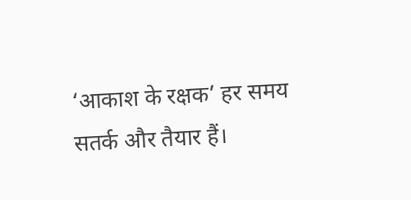‘आकाश के रक्षक’ हर समय सतर्क और तैयार हैं।